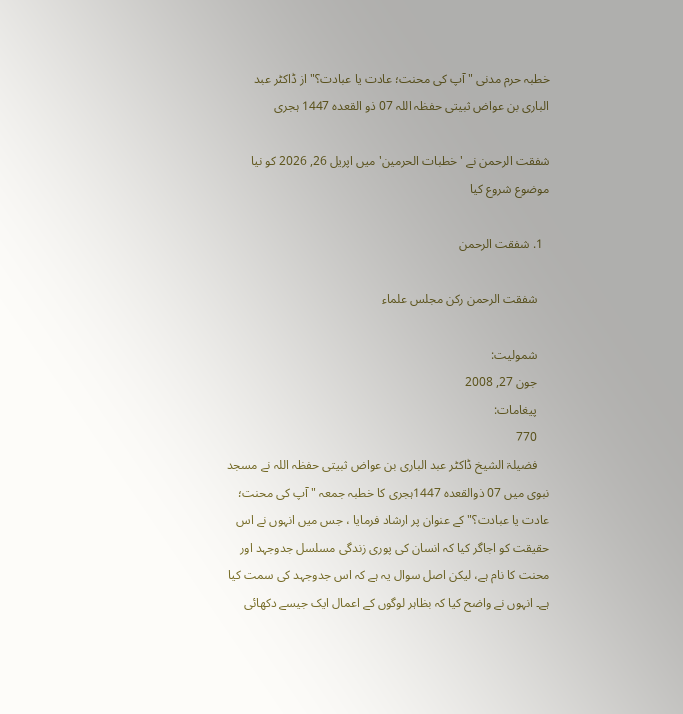خطبہ حرم مدنی " آپ کی محنت؛ عادت یا عبادت؟" از ڈاکٹر عبد الباری بن عواض ثبیتی حفظہ اللہ 07 ذو القعدہ 1447 ہجری

شفقت الرحمن نے 'خطبات الحرمین' میں اپریل 26, 2026 کو نیا موضوع شروع کیا

  1. شفقت الرحمن

    شفقت الرحمن ركن مجلس علماء

    شمولیت:
    جون 27, 2008
    پیغامات:
    770
    فضیلۃ الشیخ ڈاکٹر عبد الباری بن عواض ثبیتی حفظہ اللہ نے مسجد نبوی میں 07 ذوالقعدہ 1447ہجری کا خطبہ جمعہ " آپ کی محنت؛ عادت یا عبادت؟" کے عنوان پر ارشاد فرمایا ، جس میں انہوں نے اس حقیقت کو اجاگر کیا کہ انسان کی پوری زندگی مسلسل جدوجہد اور محنت کا نام ہے، لیکن اصل سوال یہ ہے کہ اس جدوجہد کی سمت کیا ہے۔ انہوں نے واضح کیا کہ بظاہر لوگوں کے اعمال ایک جیسے دکھائی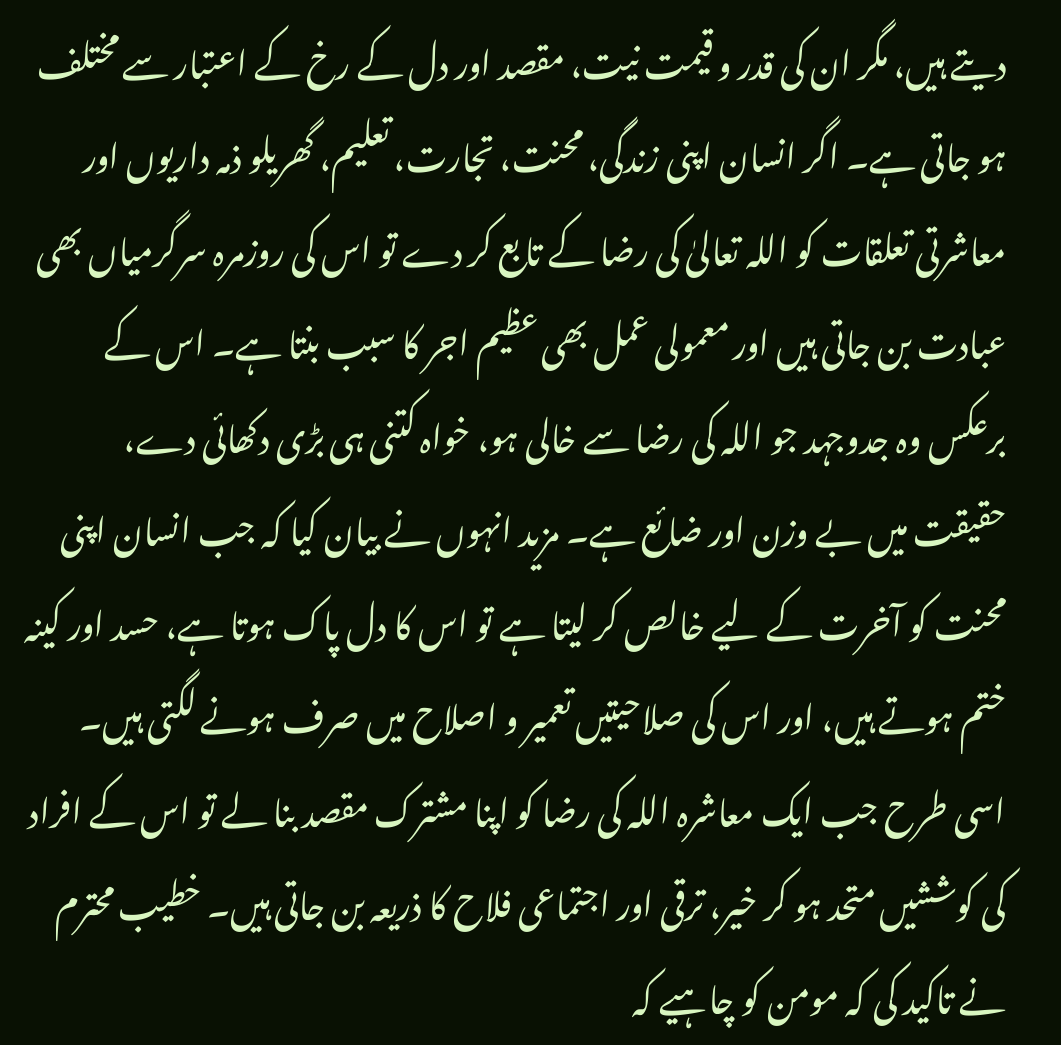دیتے ہیں، مگر ان کی قدر و قیمت نیت، مقصد اور دل کے رخ کے اعتبار سے مختلف ہو جاتی ہے۔ اگر انسان اپنی زندگی، محنت، تجارت، تعلیم، گھریلو ذمہ داریوں اور معاشرتی تعلقات کو اللہ تعالیٰ کی رضا کے تابع کر دے تو اس کی روزمرہ سرگرمیاں بھی عبادت بن جاتی ہیں اور معمولی عمل بھی عظیم اجر کا سبب بنتا ہے۔ اس کے برعکس وہ جدوجہد جو اللہ کی رضا سے خالی ہو، خواہ کتنی ہی بڑی دکھائی دے، حقیقت میں بے وزن اور ضائع ہے۔ مزید انہوں نے بیان کیا کہ جب انسان اپنی محنت کو آخرت کے لیے خالص کر لیتا ہے تو اس کا دل پاک ہوتا ہے، حسد اور کینہ ختم ہوتے ہیں، اور اس کی صلاحیتیں تعمیر و اصلاح میں صرف ہونے لگتی ہیں۔ اسی طرح جب ایک معاشرہ اللہ کی رضا کو اپنا مشترک مقصد بنا لے تو اس کے افراد کی کوششیں متحد ہو کر خیر، ترقی اور اجتماعی فلاح کا ذریعہ بن جاتی ہیں۔ خطیب محترم نے تاکید کی کہ مومن کو چاہیے کہ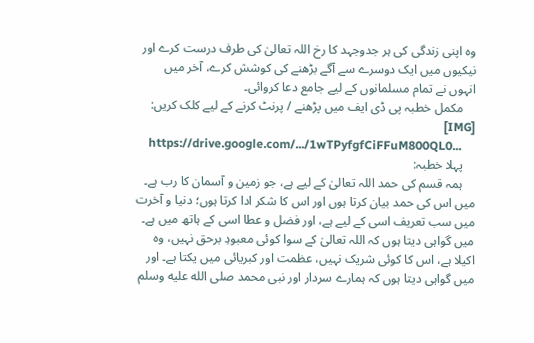وہ اپنی زندگی کی ہر جدوجہد کا رخ اللہ تعالیٰ کی طرف درست کرے اور نیکیوں میں ایک دوسرے سے آگے بڑھنے کی کوشش کرے، آخر میں انہوں نے تمام مسلمانوں کے لیے جامع دعا کروائی۔
    مکمل خطبہ پی ڈی ایف میں پڑھنے / پرنٹ کرنے کے لیے کلک کریں: [IMG]
    https://drive.google.com/.../1wTPyfgfCiFFuM800QL0...
    پہلا خطبہ:
    ہمہ قسم کی حمد اللہ تعالیٰ کے لیے ہے، جو زمین و آسمان کا رب ہے۔ میں اس کی حمد بیان کرتا ہوں اور اس کا شکر ادا کرتا ہوں؛ دنیا و آخرت میں سب تعریف اسی کے لیے ہے، اور فضل و عطا اسی کے ہاتھ میں ہے۔ میں گواہی دیتا ہوں کہ اللہ تعالیٰ کے سوا کوئی معبودِ برحق نہیں، وہ اکیلا ہے، اس کا کوئی شریک نہیں، عظمت اور کبریائی میں یکتا ہے۔ اور میں گواہی دیتا ہوں کہ ہمارے سردار اور نبی محمد صلى الله عليه وسلم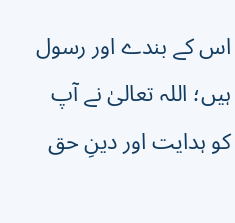اس کے بندے اور رسول ہیں؛ اللہ تعالیٰ نے آپ کو ہدایت اور دینِ حق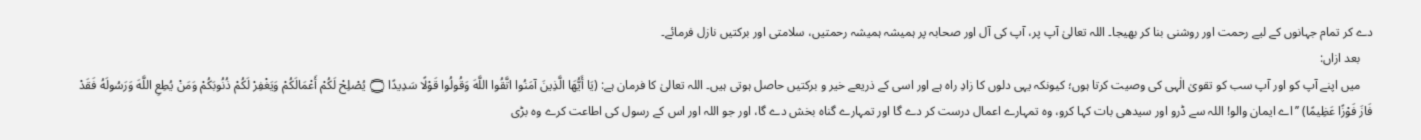دے کر تمام جہانوں کے لیے رحمت اور روشنی بنا کر بھیجا۔ اللہ تعالیٰ آپ پر، آپ کی آل اور صحابہ پر ہمیشہ ہمیشہ رحمتیں، سلامتی اور برکتیں نازل فرمائے۔
    بعد ازاں:
    میں اپنے آپ کو اور آپ سب کو تقویٰ الٰہی کی وصیت کرتا ہوں؛ کیونکہ یہی دلوں کا زادِ راہ ہے اور اسی کے ذریعے خیر و برکتیں حاصل ہوتی ہیں۔ اللہ تعالیٰ کا فرمان ہے: (يَا أَيُّهَا الَّذِينَ آمَنُوا اتَّقُوا اللَّهَ وَقُولُوا قَوْلًا سَدِيدًا ۝ يُصْلِحْ لَكُمْ أَعْمَالَكُمْ وَيَغْفِرْ لَكُمْ ذُنُوبَكُمْ وَمَنْ يُطِعِ اللَّهَ وَرَسُولَهُ فَقَدْ فَازَ فَوْزًا عَظِيمًا) ’’اے ایمان والو! اللہ سے ڈرو اور سیدھی بات کہا کرو، وہ تمہارے اعمال درست کر دے گا اور تمہارے گناہ بخش دے گا، اور جو اللہ اور اس کے رسول کی اطاعت کرے وہ بڑی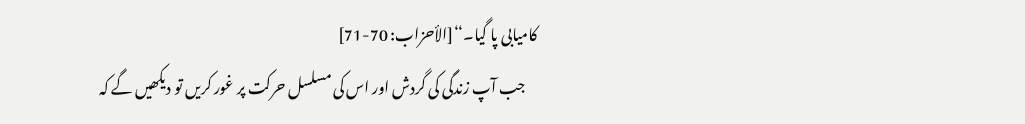کامیابی پا گیا۔‘‘[الأحزاب: 70-71]
    جب آپ زندگی کی گردش اور اس کی مسلسل حرکت پر غور کریں تو دیکھیں گے کہ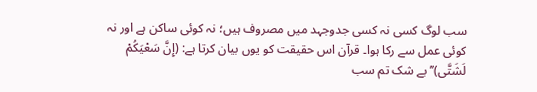سب لوگ کسی نہ کسی جدوجہد میں مصروف ہیں؛ نہ کوئی ساکن ہے اور نہ کوئی عمل سے رکا ہوا۔ قرآن اس حقیقت کو یوں بیان کرتا ہے: (إِنَّ سَعْيَكُمْ لَشَتَّى)’’بے شک تم سب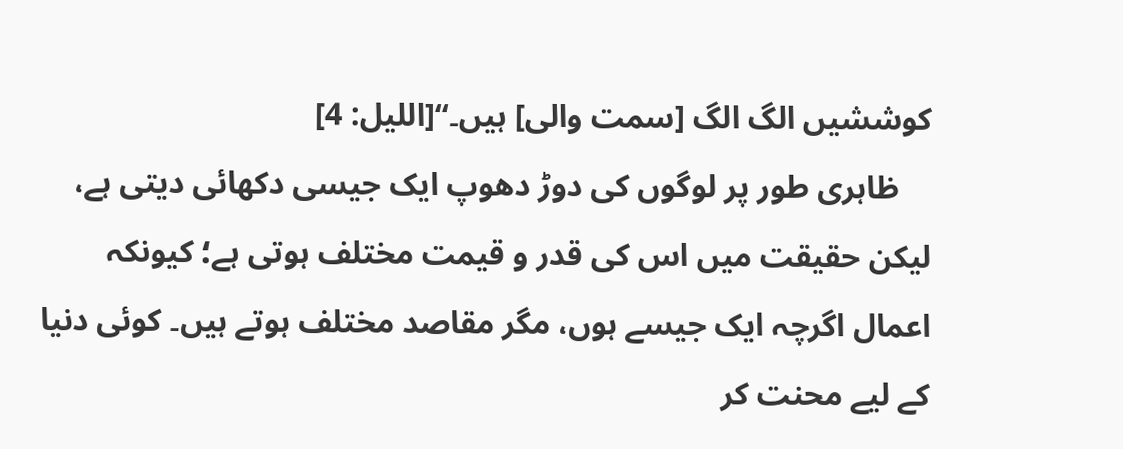کوششیں الگ الگ [سمت والی] ہیں۔‘‘[الليل: 4]
    ظاہری طور پر لوگوں کی دوڑ دھوپ ایک جیسی دکھائی دیتی ہے، لیکن حقیقت میں اس کی قدر و قیمت مختلف ہوتی ہے؛ کیونکہ اعمال اگرچہ ایک جیسے ہوں، مگر مقاصد مختلف ہوتے ہیں۔ کوئی دنیا کے لیے محنت کر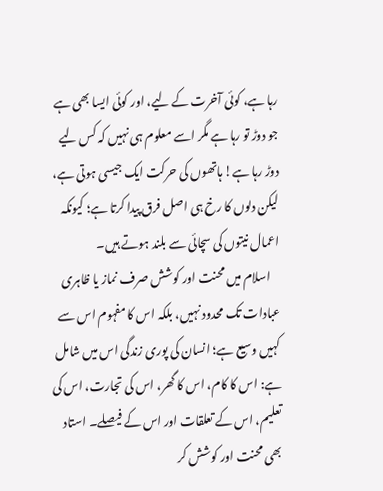رہا ہے، کوئی آخرت کے لیے، اور کوئی ایسا بھی ہے جو دوڑ تو رہا ہے مگر اسے معلوم ہی نہیں کہ کس لیے دوڑ رہا ہے! ہاتھوں کی حرکت ایک جیسی ہوتی ہے، لیکن دلوں کا رخ ہی اصل فرق پیدا کرتا ہے؛ کیونکہ اعمال نیتوں کی سچائی سے بلند ہوتے ہیں۔
    اسلام میں محنت اور کوشش صرف نماز یا ظاہری عبادات تک محدود نہیں، بلکہ اس کا مفہوم اس سے کہیں وسیع ہے؛ انسان کی پوری زندگی اس میں شامل ہے: اس کا کام، اس کا گھر، اس کی تجارت، اس کی تعلیم، اس کے تعلقات اور اس کے فیصلے۔ استاد بھی محنت اور کوشش کر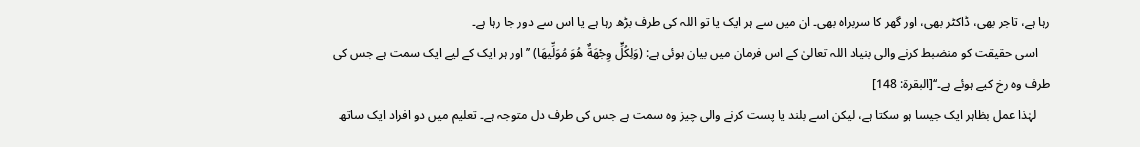رہا ہے، تاجر بھی، ڈاکٹر بھی، اور گھر کا سربراہ بھی۔ ان میں سے ہر ایک یا تو اللہ کی طرف بڑھ رہا ہے یا اس سے دور جا رہا ہے۔
    اسی حقیقت کو منضبط کرنے والی بنیاد اللہ تعالیٰ کے اس فرمان میں بیان ہوئی ہے: (وَلِكُلٍّ وِجْهَةٌ هُوَ مُوَلِّيهَا) ’’اور ہر ایک کے لیے ایک سمت ہے جس کی طرف وہ رخ کیے ہوئے ہے۔‘‘[البقرة: 148]
    لہٰذا عمل بظاہر ایک جیسا ہو سکتا ہے، لیکن اسے بلند یا پست کرنے والی چیز وہ سمت ہے جس کی طرف دل متوجہ ہے۔ تعلیم میں دو افراد ایک ساتھ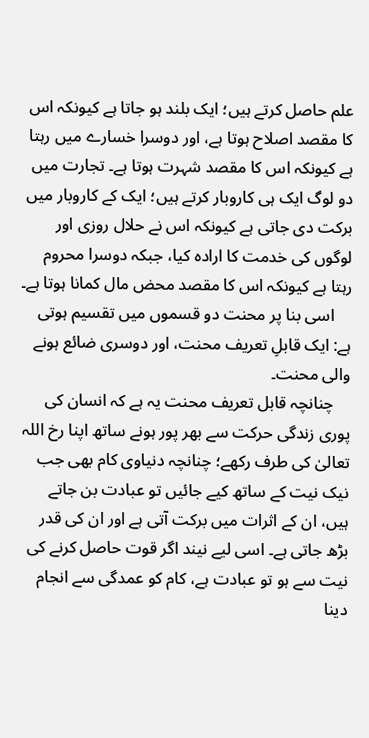علم حاصل کرتے ہیں؛ ایک بلند ہو جاتا ہے کیونکہ اس کا مقصد اصلاح ہوتا ہے، اور دوسرا خسارے میں رہتا ہے کیونکہ اس کا مقصد شہرت ہوتا ہے۔ تجارت میں دو لوگ ایک ہی کاروبار کرتے ہیں؛ ایک کے کاروبار میں برکت دی جاتی ہے کیونکہ اس نے حلال روزی اور لوگوں کی خدمت کا ارادہ کیا، جبکہ دوسرا محروم رہتا ہے کیونکہ اس کا مقصد محض مال کمانا ہوتا ہے۔
    اسی بنا پر محنت دو قسموں میں تقسیم ہوتی ہے: ایک قابلِ تعریف محنت، اور دوسری ضائع ہونے والی محنت۔
    چنانچہ قابل تعریف محنت یہ ہے کہ انسان کی پوری زندگی حرکت سے بھر پور ہونے ساتھ اپنا رخ اللہ تعالیٰ کی طرف رکھے؛ چنانچہ دنیاوی کام بھی جب نیک نیت کے ساتھ کیے جائیں تو عبادت بن جاتے ہیں، ان کے اثرات میں برکت آتی ہے اور ان کی قدر بڑھ جاتی ہے۔ اسی لیے نیند اگر قوت حاصل کرنے کی نیت سے ہو تو عبادت ہے، کام کو عمدگی سے انجام دینا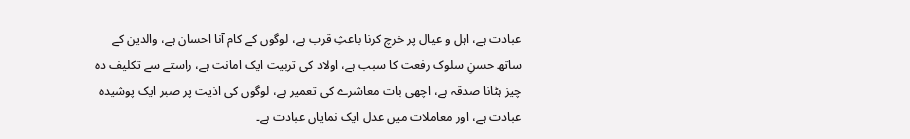عبادت ہے، اہل و عیال پر خرچ کرنا باعثِ قرب ہے، لوگوں کے کام آنا احسان ہے، والدین کے ساتھ حسنِ سلوک رفعت کا سبب ہے، اولاد کی تربیت ایک امانت ہے، راستے سے تکلیف دہ چیز ہٹانا صدقہ ہے، اچھی بات معاشرے کی تعمیر ہے، لوگوں کی اذیت پر صبر ایک پوشیدہ عبادت ہے، اور معاملات میں عدل ایک نمایاں عبادت ہے۔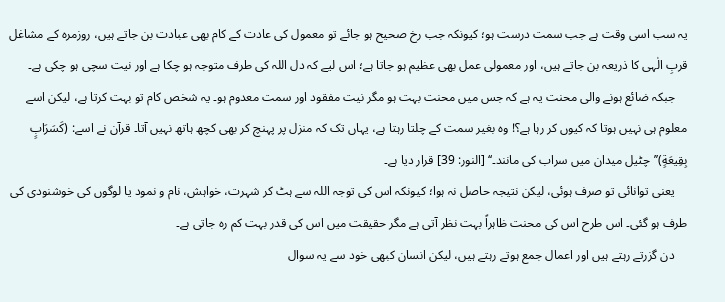یہ سب اسی وقت ہے جب سمت درست ہو؛ کیونکہ جب رخ صحیح ہو جائے تو معمول کی عادت کے کام بھی عبادت بن جاتے ہیں، روزمرہ کے مشاغل قربِ الٰہی کا ذریعہ بن جاتے ہیں، اور معمولی عمل بھی عظیم ہو جاتا ہے؛ اس لیے کہ دل اللہ کی طرف متوجہ ہو چکا ہے اور نیت سچی ہو چکی ہے۔
    جبکہ ضائع ہونے والی محنت یہ ہے کہ جس میں محنت بہت ہو مگر نیت مفقود اور سمت معدوم ہو۔ یہ شخص کام تو بہت کرتا ہے، لیکن اسے معلوم ہی نہیں ہوتا کہ کیوں کر رہا ہے؟! وہ بغیر سمت کے چلتا رہتا ہے، یہاں تک کہ منزل پر پہنچ کر بھی کچھ ہاتھ نہیں آتا۔ قرآن نے اسے: (كَسَرَابٍ بِقِيعَةٍ)’’چٹیل میدان میں سراب کی مانند۔‘‘ [النور: 39] قرار دیا ہے۔
    یعنی توانائی تو صرف ہوئی، لیکن نتیجہ حاصل نہ ہوا؛ کیونکہ اس کی توجہ اللہ سے ہٹ کر شہرت، خواہش، نام و نمود یا لوگوں کی خوشنودی کی طرف ہو گئی۔ اس طرح اس کی محنت ظاہراً بہت نظر آتی ہے مگر حقیقت میں اس کی قدر بہت کم رہ جاتی ہے۔
    دن گزرتے رہتے ہیں اور اعمال جمع ہوتے رہتے ہیں، لیکن انسان کبھی خود سے یہ سوال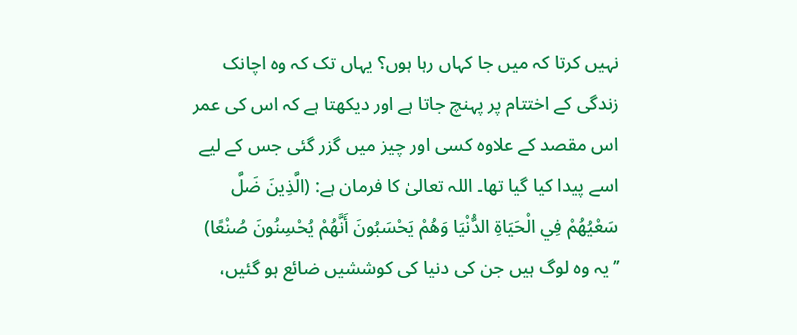نہیں کرتا کہ میں جا کہاں رہا ہوں؟ یہاں تک کہ وہ اچانک زندگی کے اختتام پر پہنچ جاتا ہے اور دیکھتا ہے کہ اس کی عمر اس مقصد کے علاوہ کسی اور چیز میں گزر گئی جس کے لیے اسے پیدا کیا گیا تھا۔ اللہ تعالیٰ کا فرمان ہے: (الَّذِينَ ضَلَّ سَعْيُهُمْ فِي الْحَيَاةِ الدُّنْيَا وَهُمْ يَحْسَبُونَ أَنَّهُمْ يُحْسِنُونَ صُنْعًا) ’’یہ وہ لوگ ہیں جن کی دنیا کی کوششیں ضائع ہو گئیں،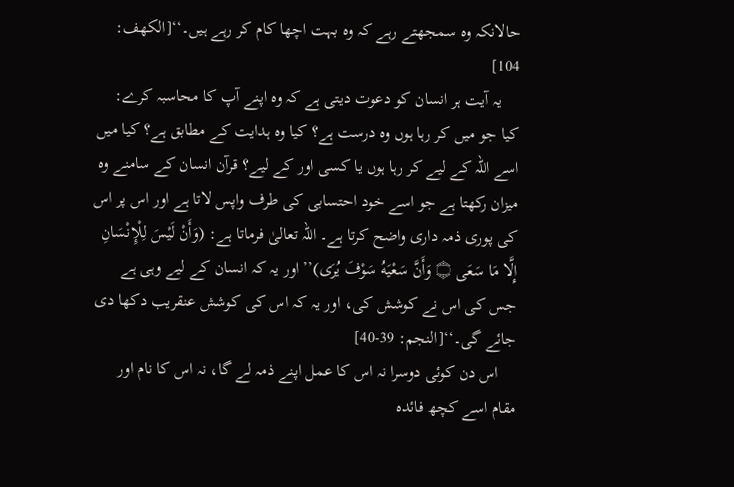حالانکہ وہ سمجھتے رہے کہ وہ بہت اچھا کام کر رہے ہیں۔‘‘[الكهف: 104]
    یہ آیت ہر انسان کو دعوت دیتی ہے کہ وہ اپنے آپ کا محاسبہ کرے: کیا جو میں کر رہا ہوں وہ درست ہے؟ کیا وہ ہدایت کے مطابق ہے؟ کیا میں اسے اللہ کے لیے کر رہا ہوں یا کسی اور کے لیے؟ قرآن انسان کے سامنے وہ میزان رکھتا ہے جو اسے خود احتسابی کی طرف واپس لاتا ہے اور اس پر اس کی پوری ذمہ داری واضح کرتا ہے۔ اللہ تعالیٰ فرماتا ہے: (وَأَنْ لَيْسَ لِلْإِنْسَانِ إِلَّا مَا سَعَى ۝ وَأَنَّ سَعْيَهُ سَوْفَ يُرَى)’’اور یہ کہ انسان کے لیے وہی ہے جس کی اس نے کوشش کی، اور یہ کہ اس کی کوشش عنقریب دکھا دی جائے گی۔‘‘[النجم: 39-40]
    اس دن کوئی دوسرا نہ اس کا عمل اپنے ذمہ لے گا، نہ اس کا نام اور مقام اسے کچھ فائدہ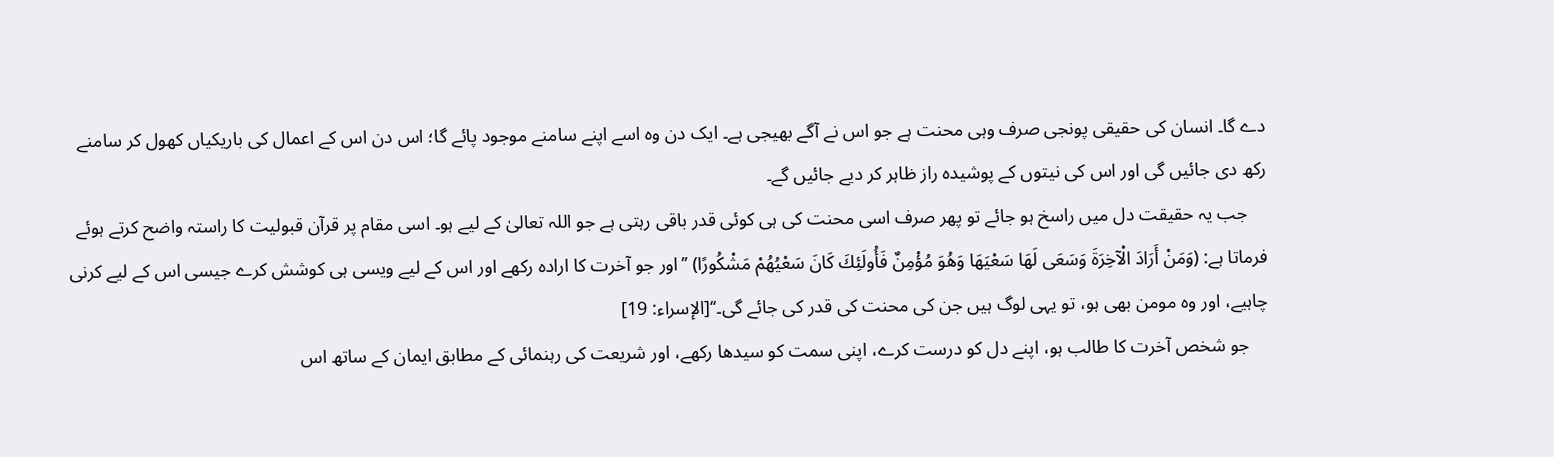دے گا۔ انسان کی حقیقی پونجی صرف وہی محنت ہے جو اس نے آگے بھیجی ہے۔ ایک دن وہ اسے اپنے سامنے موجود پائے گا؛ اس دن اس کے اعمال کی باریکیاں کھول کر سامنے رکھ دی جائیں گی اور اس کی نیتوں کے پوشیدہ راز ظاہر کر دیے جائیں گے۔
    جب یہ حقیقت دل میں راسخ ہو جائے تو پھر صرف اسی محنت کی ہی کوئی قدر باقی رہتی ہے جو اللہ تعالیٰ کے لیے ہو۔ اسی مقام پر قرآن قبولیت کا راستہ واضح کرتے ہوئے فرماتا ہے: (وَمَنْ أَرَادَ الْآخِرَةَ وَسَعَى لَهَا سَعْيَهَا وَهُوَ مُؤْمِنٌ فَأُولَئِكَ كَانَ سَعْيُهُمْ مَشْكُورًا) ’’اور جو آخرت کا ارادہ رکھے اور اس کے لیے ویسی ہی کوشش کرے جیسی اس کے لیے کرنی چاہیے، اور وہ مومن بھی ہو، تو یہی لوگ ہیں جن کی محنت کی قدر کی جائے گی۔‘‘[الإسراء: 19]
    جو شخص آخرت کا طالب ہو، اپنے دل کو درست کرے، اپنی سمت کو سیدھا رکھے، اور شریعت کی رہنمائی کے مطابق ایمان کے ساتھ اس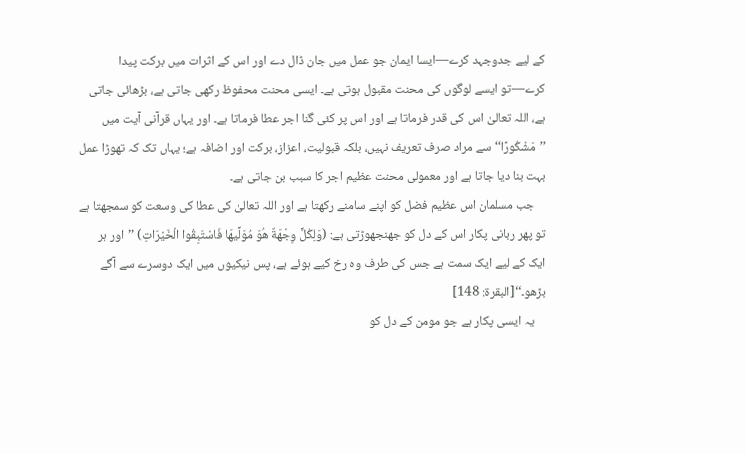کے لیے جدوجہد کرے—ایسا ایمان جو عمل میں جان ڈال دے اور اس کے اثرات میں برکت پیدا کرے—تو ایسے لوگوں کی محنت مقبول ہوتی ہے۔ ایسی محنت محفوظ رکھی جاتی ہے، بڑھائی جاتی ہے، اللہ تعالیٰ اس کی قدر فرماتا ہے اور اس پر کئی گنا اجر عطا فرماتا ہے۔ اور یہاں قرآنی آیت میں ’’مَشْكُورًا‘‘ سے مراد صرف تعریف نہیں، بلکہ قبولیت، اعزاز، برکت اور اضافہ ہے؛ یہاں تک کہ تھوڑا عمل بہت بنا دیا جاتا ہے اور معمولی محنت عظیم اجر کا سبب بن جاتی ہے۔
    جب مسلمان اس عظیم فضل کو اپنے سامنے رکھتا ہے اور اللہ تعالیٰ کی عطا کی وسعت کو سمجھتا ہے تو پھر ربانی پکار اس کے دل کو جھنجھوڑتی ہے: (وَلِكُلٍّ وِجْهَةٌ هُوَ مُوَلِّيهَا فَاسْتَبِقُوا الْخَيْرَاتِ) ’’اور ہر ایک کے لیے ایک سمت ہے جس کی طرف وہ رخ کیے ہوئے ہے، پس نیکیوں میں ایک دوسرے سے آگے بڑھو۔‘‘[البقرة: 148]
    یہ ایسی پکار ہے جو مومن کے دل کو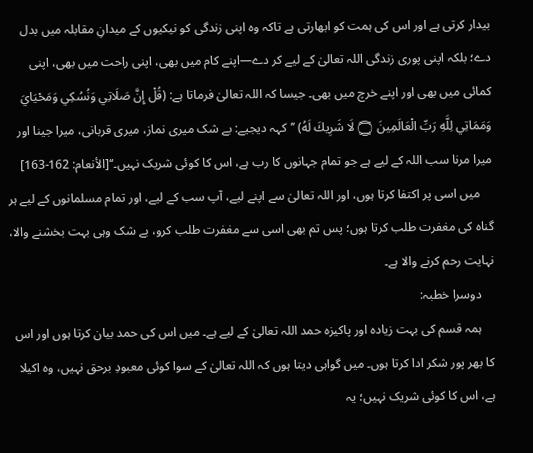بیدار کرتی ہے اور اس کی ہمت کو ابھارتی ہے تاکہ وہ اپنی زندگی کو نیکیوں کے میدانِ مقابلہ میں بدل دے؛ بلکہ اپنی پوری زندگی اللہ تعالیٰ کے لیے کر دے—اپنے کام میں بھی، اپنی راحت میں بھی، اپنی کمائی میں بھی اور اپنے خرچ میں بھی۔ جیسا کہ اللہ تعالیٰ فرماتا ہے: (قُلْ إِنَّ صَلَاتِي وَنُسُكِي وَمَحْيَايَ وَمَمَاتِي لِلَّهِ رَبِّ الْعَالَمِينَ ۝ لَا شَرِيكَ لَهُ) ’’کہہ دیجیے: بے شک میری نماز، میری قربانی، میرا جینا اور میرا مرنا سب اللہ کے لیے ہے جو تمام جہانوں کا رب ہے، اس کا کوئی شریک نہیں۔‘‘[الأنعام: 162-163]
    میں اسی پر اکتفا کرتا ہوں، اور اللہ تعالیٰ سے اپنے لیے، آپ سب کے لیے، اور تمام مسلمانوں کے لیے ہر گناہ کی مغفرت طلب کرتا ہوں؛ پس تم بھی اسی سے مغفرت طلب کرو، بے شک وہی بہت بخشنے والا، نہایت رحم کرنے والا ہے۔
    دوسرا خطبہ:
    ہمہ قسم کی بہت زیادہ اور پاکیزہ حمد اللہ تعالیٰ کے لیے ہے۔ میں اس کی حمد بیان کرتا ہوں اور اس کا بھر پور شکر ادا کرتا ہوں۔ میں گواہی دیتا ہوں کہ اللہ تعالیٰ کے سوا کوئی معبودِ برحق نہیں، وہ اکیلا ہے، اس کا کوئی شریک نہیں؛ یہ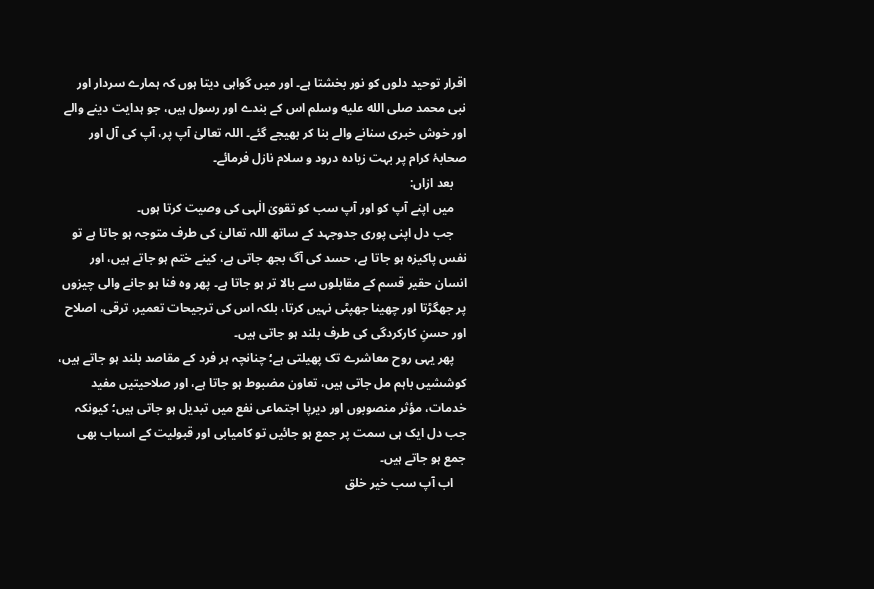اقرار توحید دلوں کو نور بخشتا ہے۔ اور میں گواہی دیتا ہوں کہ ہمارے سردار اور نبی محمد صلى الله عليه وسلم اس کے بندے اور رسول ہیں، جو ہدایت دینے والے اور خوش خبری سنانے والے بنا کر بھیجے گئے۔ اللہ تعالیٰ آپ پر، آپ کی آل اور صحابۂ کرام پر بہت زیادہ درود و سلام نازل فرمائے۔
    بعد ازاں:
    میں اپنے آپ کو اور آپ سب کو تقویٰ الٰہی کی وصیت کرتا ہوں۔
    جب دل اپنی پوری جدوجہد کے ساتھ اللہ تعالیٰ کی طرف متوجہ ہو جاتا ہے تو نفس پاکیزہ ہو جاتا ہے، حسد کی آگ بجھ جاتی ہے، کینے ختم ہو جاتے ہیں، اور انسان حقیر قسم کے مقابلوں سے بالا تر ہو جاتا ہے۔ پھر وہ فنا ہو جانے والی چیزوں پر جھگڑتا اور چھینا جھپٹی نہیں کرتا، بلکہ اس کی ترجیحات تعمیر، ترقی، اصلاح اور حسنِ کارکردگی کی طرف بلند ہو جاتی ہیں۔
    پھر یہی روح معاشرے تک پھیلتی ہے؛ چنانچہ ہر فرد کے مقاصد بلند ہو جاتے ہیں، کوششیں باہم مل جاتی ہیں، تعاون مضبوط ہو جاتا ہے، اور صلاحیتیں مفید خدمات، مؤثر منصوبوں اور دیرپا اجتماعی نفع میں تبدیل ہو جاتی ہیں؛ کیونکہ جب دل ایک ہی سمت پر جمع ہو جائیں تو کامیابی اور قبولیت کے اسباب بھی جمع ہو جاتے ہیں۔
    اب آپ سب خیر خلق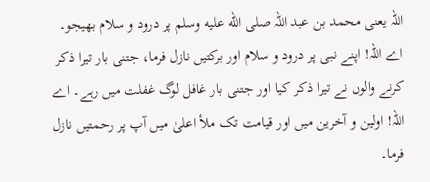اللہ یعنی محمد بن عبد اللہ صلى الله عليه وسلم پر درود و سلام بھیجو۔ اے اللہ! اپنے نبی پر درود و سلام اور برکتیں نازل فرما، جتنی بار تیرا ذکر کرنے والوں نے تیرا ذکر کیا اور جتنی بار غافل لوگ غفلت میں رہے۔ اے اللہ! اولین و آخرین میں اور قیامت تک ملأ اعلیٰ میں آپ پر رحمتیں نازل فرما۔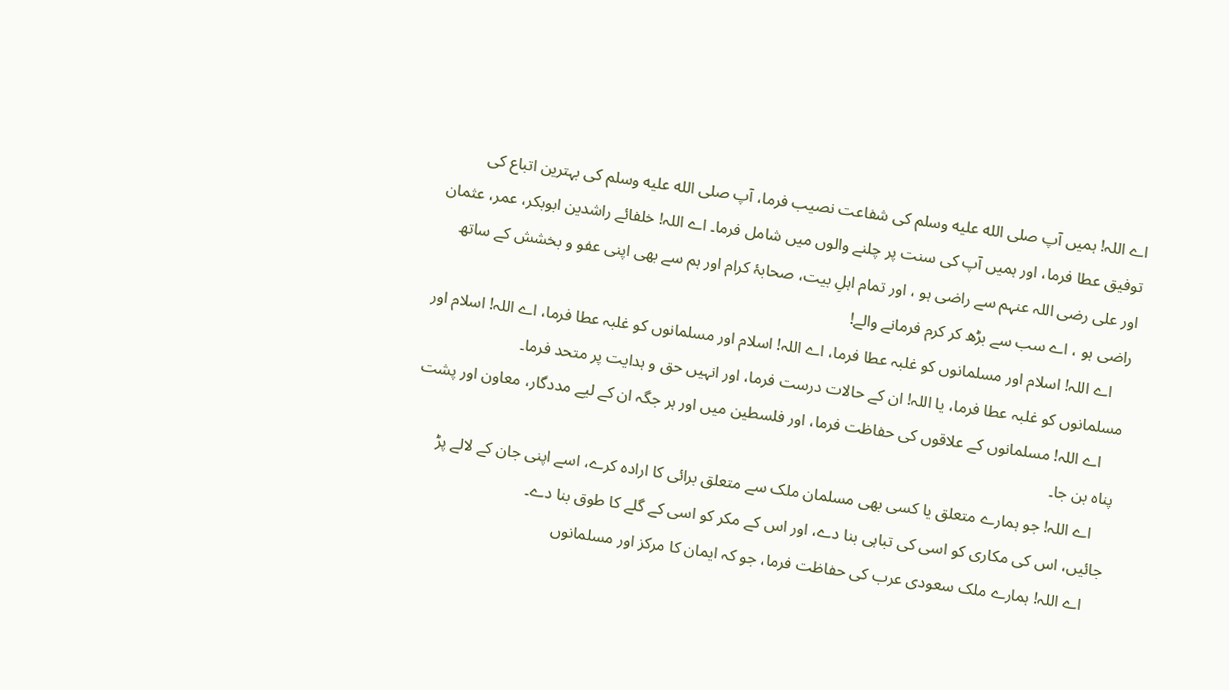اے اللہ! ہمیں آپ صلى الله عليه وسلم کی شفاعت نصیب فرما، آپ صلى الله عليه وسلم کی بہترین اتباع کی توفیق عطا فرما، اور ہمیں آپ کی سنت پر چلنے والوں میں شامل فرما۔ اے اللہ! خلفائے راشدین ابوبکر، عمر، عثمان اور علی رضی اللہ عنہم سے راضی ہو ، اور تمام اہلِ بیت، صحابۂ کرام اور ہم سے بھی اپنی عفو و بخشش کے ساتھ راضی ہو ، اے سب سے بڑھ کر کرم فرمانے والے!
    اے اللہ! اسلام اور مسلمانوں کو غلبہ عطا فرما، اے اللہ! اسلام اور مسلمانوں کو غلبہ عطا فرما، اے اللہ! اسلام اور مسلمانوں کو غلبہ عطا فرما، یا اللہ! ان کے حالات درست فرما، اور انہیں حق و ہدایت پر متحد فرما۔
    اے اللہ! مسلمانوں کے علاقوں کی حفاظت فرما، اور فلسطین میں اور ہر جگہ ان کے لیے مددگار، معاون اور پشت پناہ بن جا۔
    اے اللہ! جو ہمارے متعلق یا کسی بھی مسلمان ملک سے متعلق برائی کا ارادہ کرے، اسے اپنی جان کے لالے پڑ جائیں، اس کی مکاری کو اسی کی تباہی بنا دے، اور اس کے مکر کو اسی کے گلے کا طوق بنا دے۔
    اے اللہ! ہمارے ملک سعودی عرب کی حفاظت فرما، جو کہ ایمان کا مرکز اور مسلمانوں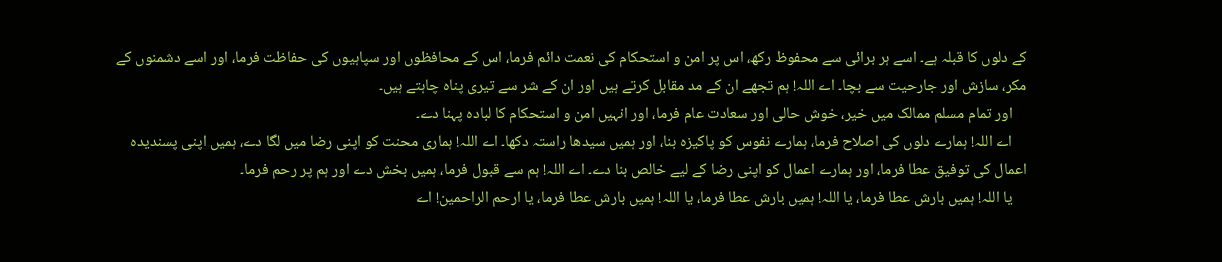کے دلوں کا قبلہ ہے۔ اسے ہر برائی سے محفوظ رکھ، اس پر امن و استحکام کی نعمت دائم فرما، اس کے محافظوں اور سپاہیوں کی حفاظت فرما، اور اسے دشمنوں کے مکر، سازش اور جارحیت سے بچا۔ اے اللہ! ہم تجھے ان کے مد مقابل کرتے ہیں اور ان کے شر سے تیری پناہ چاہتے ہیں۔
    اور تمام مسلم ممالک میں خیر، خوش حالی اور سعادت عام فرما، اور انہیں امن و استحکام کا لبادہ پہنا دے۔
    اے اللہ! ہمارے دلوں کی اصلاح فرما، ہمارے نفوس کو پاکیزہ بنا، اور ہمیں سیدھا راستہ دکھا۔ اے اللہ! ہماری محنت کو اپنی رضا میں لگا دے، ہمیں اپنی پسندیدہ اعمال کی توفیق عطا فرما، اور ہمارے اعمال کو اپنی رضا کے لیے خالص بنا دے۔ اے اللہ! ہم سے قبول فرما، ہمیں بخش دے اور ہم پر رحم فرما۔
    یا اللہ! ہمیں بارش عطا فرما، یا اللہ! ہمیں بارش عطا فرما، یا اللہ! ہمیں بارش عطا فرما، یا ارحم الراحمین! اے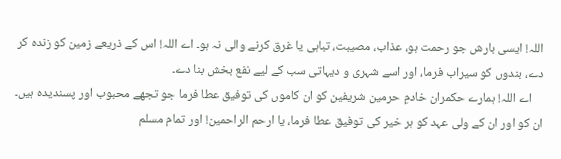اللہ! ایسی بارش جو رحمت ہو، عذاب، مصیبت، تباہی یا غرق کرنے والی نہ ہو۔ اے اللہ! اس کے ذریعے زمین کو زندہ کر دے، بندوں کو سیراب فرما، اور اسے شہری و دیہاتی سب کے لیے نفع بخش بنا دے۔
    اے اللہ! ہمارے حکمران خادمِ حرمین شریفین کو ان کاموں کی توفیق عطا فرما جو تجھے محبوب اور پسندیدہ ہیں۔ ان کو اور ان کے ولی عہد کو ہر خیر کی توفیق عطا فرما، یا ارحم الراحمین! اور تمام مسلم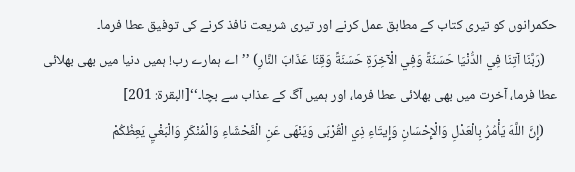حکمرانوں کو تیری کتاب کے مطابق عمل کرنے اور تیری شریعت نافذ کرنے کی توفیق عطا فرما۔
    (رَبَّنَا آتِنَا فِي الدُّنْيَا حَسَنَةً وَفِي الْآخِرَةِ حَسَنَةً وَقِنَا عَذَابَ النَّارِ) ’’اے ہمارے رب! ہمیں دنیا میں بھی بھلائی عطا فرما، آخرت میں بھی بھلائی عطا فرما، اور ہمیں آگ کے عذاب سے بچا۔‘‘[البقرة: 201]
    (إِنَّ اللَّهَ يَأْمُرُ بِالْعَدْلِ وَالْإِحْسَانِ وَإِيتَاءِ ذِي الْقُرْبَى وَيَنْهَى عَنِ الْفَحْشَاءِ وَالْمُنْكَرِ وَالْبَغْيِ يَعِظُكُمْ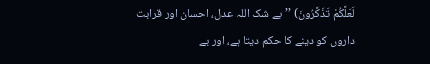لَعَلَّكُمْ تَذَكَّرُونَ) ’’بے شک اللہ عدل، احسان اور قرابت داروں کو دینے کا حکم دیتا ہے، اور بے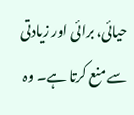حیائی، برائی اور زیادتی سے منع کرتا ہے۔ وہ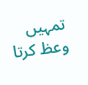تمہیں وعظ کرتا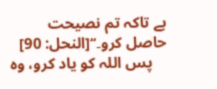ہے تاکہ تم نصیحت حاصل کرو۔‘‘[النحل: 90]
    پس اللہ کو یاد کرو، وہ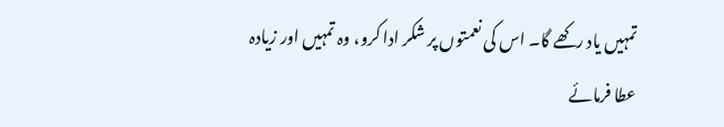تمہیں یاد رکھے گا۔ اس کی نعمتوں پر شکر ادا کرو، وہ تمہیں اور زیادہ عطا فرمائے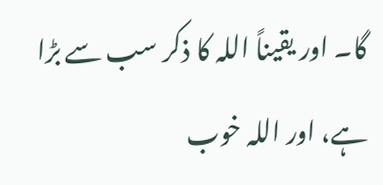گا۔ اور یقیناً اللہ کا ذکر سب سے بڑا ہے، اور اللہ خوب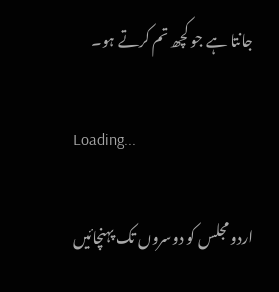جانتا ہے جو کچھ تم کرتے ہو۔

Loading...

اردو مجلس کو دوسروں تک پہنچائیں